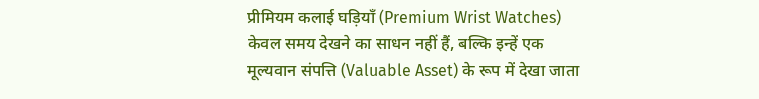प्रीमियम कलाई घड़ियाँ (Premium Wrist Watches) केवल समय देखने का साधन नहीं हैं, बल्कि इन्हें एक मूल्यवान संपत्ति (Valuable Asset) के रूप में देखा जाता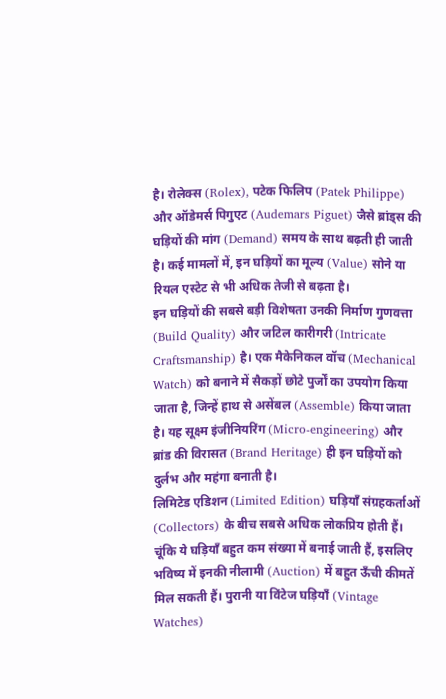है। रोलेक्स (Rolex), पटेक फिलिप (Patek Philippe) और ऑडेमर्स पिगुएट (Audemars Piguet) जैसे ब्रांड्स की घड़ियों की मांग (Demand) समय के साथ बढ़ती ही जाती है। कई मामलों में, इन घड़ियों का मूल्य (Value) सोने या रियल एस्टेट से भी अधिक तेजी से बढ़ता है।
इन घड़ियों की सबसे बड़ी विशेषता उनकी निर्माण गुणवत्ता (Build Quality) और जटिल कारीगरी (Intricate Craftsmanship) है। एक मैकेनिकल वॉच (Mechanical Watch) को बनाने में सैकड़ों छोटे पुर्जों का उपयोग किया जाता है, जिन्हें हाथ से असेंबल (Assemble) किया जाता है। यह सूक्ष्म इंजीनियरिंग (Micro-engineering) और ब्रांड की विरासत (Brand Heritage) ही इन घड़ियों को दुर्लभ और महंगा बनाती है।
लिमिटेड एडिशन (Limited Edition) घड़ियाँ संग्रहकर्ताओं (Collectors) के बीच सबसे अधिक लोकप्रिय होती हैं। चूंकि ये घड़ियाँ बहुत कम संख्या में बनाई जाती हैं, इसलिए भविष्य में इनकी नीलामी (Auction) में बहुत ऊँची कीमतें मिल सकती हैं। पुरानी या विंटेज घड़ियाँ (Vintage Watches)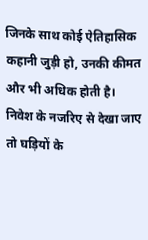जिनके साथ कोई ऐतिहासिक कहानी जुड़ी हो, उनकी कीमत और भी अधिक होती है।
निवेश के नजरिए से देखा जाए तो घड़ियों के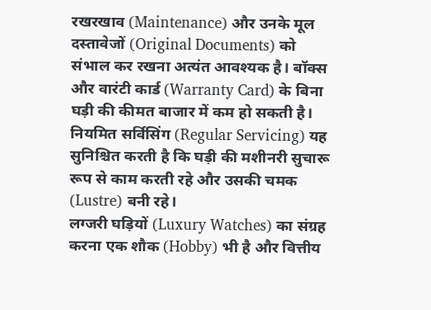रखरखाव (Maintenance) और उनके मूल दस्तावेजों (Original Documents) को संभाल कर रखना अत्यंत आवश्यक है। बॉक्स और वारंटी कार्ड (Warranty Card) के बिना घड़ी की कीमत बाजार में कम हो सकती है। नियमित सर्विसिंग (Regular Servicing) यह सुनिश्चित करती है कि घड़ी की मशीनरी सुचारू रूप से काम करती रहे और उसकी चमक (Lustre) बनी रहे।
लग्जरी घड़ियों (Luxury Watches) का संग्रह करना एक शौक (Hobby) भी है और वित्तीय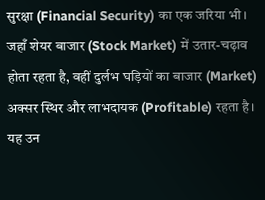सुरक्षा (Financial Security) का एक जरिया भी। जहाँ शेयर बाजार (Stock Market) में उतार-चढ़ाव होता रहता है, वहीं दुर्लभ घड़ियों का बाजार (Market) अक्सर स्थिर और लाभदायक (Profitable) रहता है। यह उन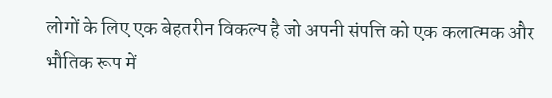लोगों के लिए एक बेहतरीन विकल्प है जो अपनी संपत्ति को एक कलात्मक और भौतिक रूप में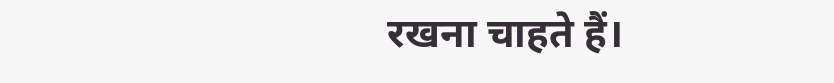रखना चाहते हैं।